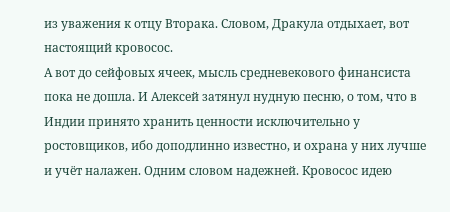из уважения к отцу Вторака. Словом, Дракула отдыхает, вот настоящий кровосос.
А вот до сейфовых ячеек, мысль средневекового финансиста пока не дошла. И Алексей затянул нудную песню, о том, что в Индии принято хранить ценности исключительно у ростовщиков, ибо доподлинно известно, и охрана у них лучше и учёт налажен. Одним словом надежней. Кровосос идею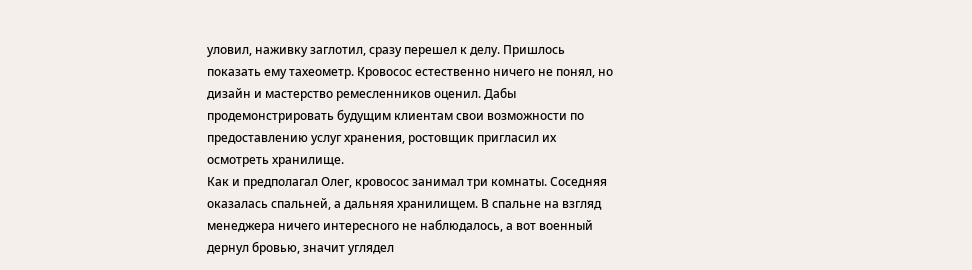уловил, наживку заглотил, сразу перешел к делу. Пришлось показать ему тахеометр. Кровосос естественно ничего не понял, но дизайн и мастерство ремесленников оценил. Дабы продемонстрировать будущим клиентам свои возможности по предоставлению услуг хранения, ростовщик пригласил их осмотреть хранилище.
Как и предполагал Олег, кровосос занимал три комнаты. Соседняя оказалась спальней, а дальняя хранилищем. В спальне на взгляд менеджера ничего интересного не наблюдалось, а вот военный дернул бровью, значит углядел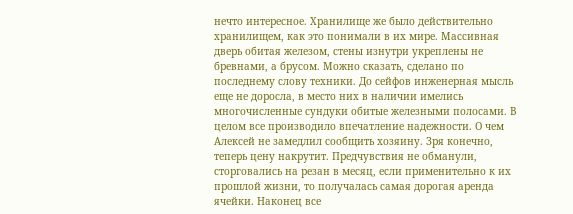нечто интересное. Хранилище же было действительно хранилищем, как это понимали в их мире. Массивная дверь обитая железом, стены изнутри укреплены не бревнами, а брусом. Можно сказать, сделано по последнему слову техники. До сейфов инженерная мысль еще не доросла, в место них в наличии имелись многочисленные сундуки обитые железными полосами. В целом все производило впечатление надежности. О чем Алексей не замедлил сообщить хозяину. Зря конечно, теперь цену накрутит. Предчувствия не обманули, сторговались на резан в месяц, если применительно к их прошлой жизни, то получалась самая дорогая аренда ячейки. Наконец все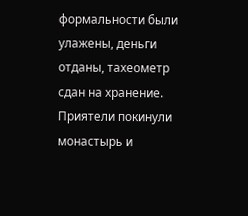формальности были улажены, деньги отданы, тахеометр сдан на хранение. Приятели покинули монастырь и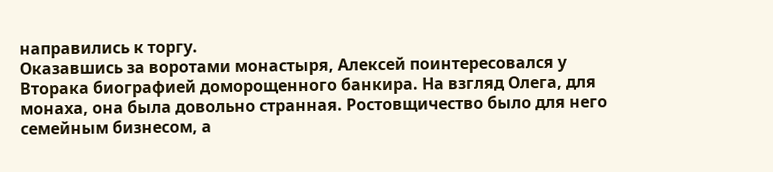направились к торгу.
Оказавшись за воротами монастыря, Алексей поинтересовался у Вторака биографией доморощенного банкира. На взгляд Олега, для монаха, она была довольно странная. Ростовщичество было для него семейным бизнесом, а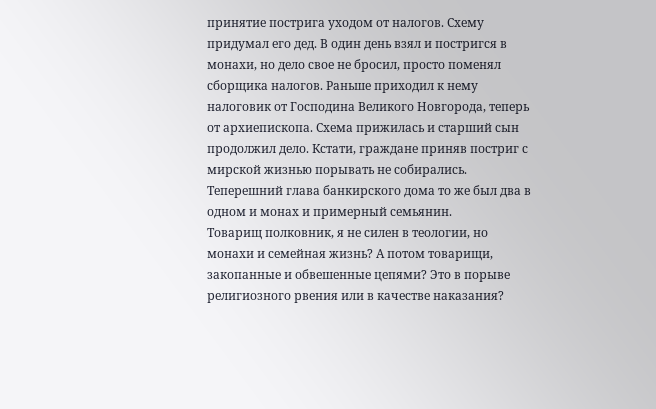принятие пострига уходом от налогов. Схему придумал его дед. В один день взял и постригся в монахи, но дело свое не бросил, просто поменял сборщика налогов. Раньше приходил к нему налоговик от Господина Великого Новгорода, теперь от архиепископа. Схема прижилась и старший сын продолжил дело. Кстати, граждане приняв постриг с мирской жизнью порывать не собирались. Теперешний глава банкирского дома то же был два в одном и монах и примерный семьянин.
Товарищ полковник, я не силен в теологии, но монахи и семейная жизнь? А потом товарищи, закопанные и обвешенные цепями? Это в порыве религиозного рвения или в качестве наказания?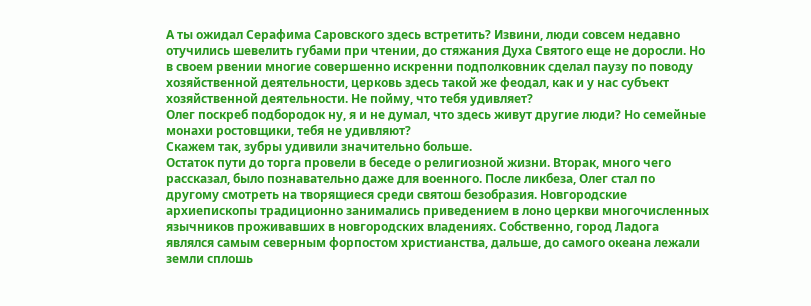А ты ожидал Серафима Саровского здесь встретить? Извини, люди совсем недавно отучились шевелить губами при чтении, до стяжания Духа Святого еще не доросли. Но в своем рвении многие совершенно искренни подполковник сделал паузу по поводу хозяйственной деятельности, церковь здесь такой же феодал, как и у нас субъект хозяйственной деятельности. Не пойму, что тебя удивляет?
Олег поскреб подбородок ну, я и не думал, что здесь живут другие люди? Но семейные монахи ростовщики, тебя не удивляют?
Скажем так, зубры удивили значительно больше.
Остаток пути до торга провели в беседе о религиозной жизни. Вторак, много чего рассказал, было познавательно даже для военного. После ликбеза, Олег стал по другому смотреть на творящиеся среди святош безобразия. Новгородские архиепископы традиционно занимались приведением в лоно церкви многочисленных язычников проживавших в новгородских владениях. Собственно, город Ладога являлся самым северным форпостом христианства, дальше, до самого океана лежали земли сплошь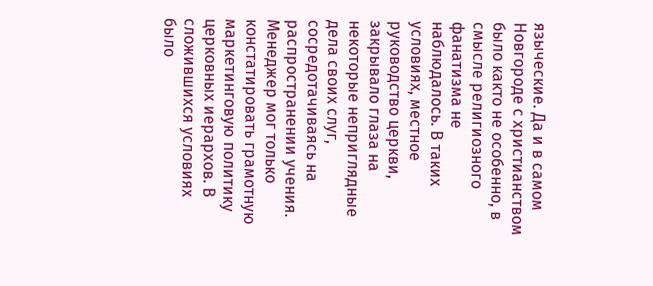языческие. Да и в самом Новгороде с христианством было както не особенно, в смысле религиозного фанатизма не наблюдалось. В таких условиях, местное руководство церкви, закрывало глаза на некоторые неприглядные дела своих слуг, сосредотачиваясь на распространении учения. Менеджер мог только констатировать грамотную маркетинговую политику церковных иерархов. В сложившихся условиях было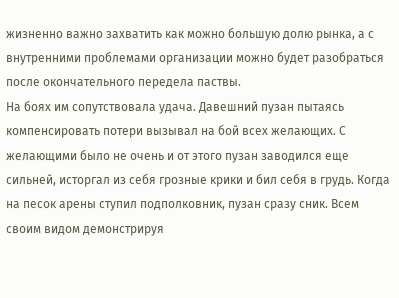жизненно важно захватить как можно большую долю рынка, а с внутренними проблемами организации можно будет разобраться после окончательного передела паствы.
На боях им сопутствовала удача. Давешний пузан пытаясь компенсировать потери вызывал на бой всех желающих. С желающими было не очень и от этого пузан заводился еще сильней, исторгал из себя грозные крики и бил себя в грудь. Когда на песок арены ступил подполковник, пузан сразу сник. Всем своим видом демонстрируя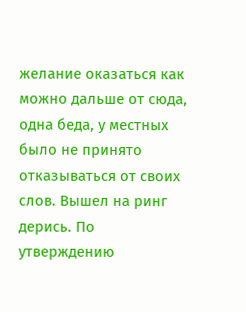желание оказаться как можно дальше от сюда, одна беда, у местных было не принято отказываться от своих слов. Вышел на ринг дерись. По утверждению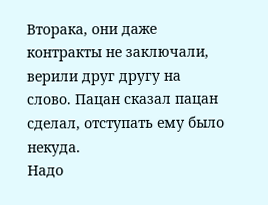Вторака, они даже контракты не заключали, верили друг другу на слово. Пацан сказал пацан сделал, отступать ему было некуда.
Надо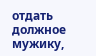отдать должное мужику,